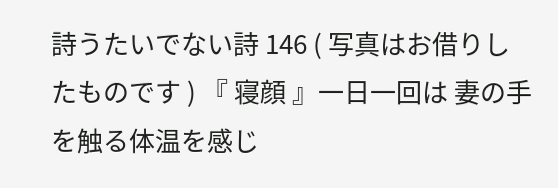詩うたいでない詩 146 ( 写真はお借りしたものです ) 『 寝顔 』一日一回は 妻の手を触る体温を感じ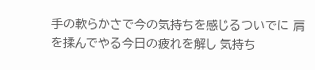手の軟らかさで今の気持ちを感じるついでに 肩を揉んでやる今日の疲れを解し 気持ち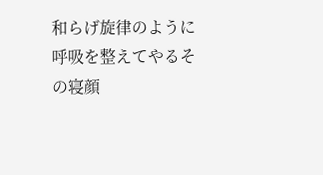和らげ旋律のように 呼吸を整えてやるその寝顔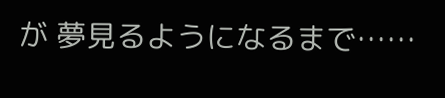が 夢見るようになるまで……